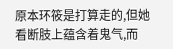原本环筱是打算走的,但她看断肢上蕴含着鬼气,而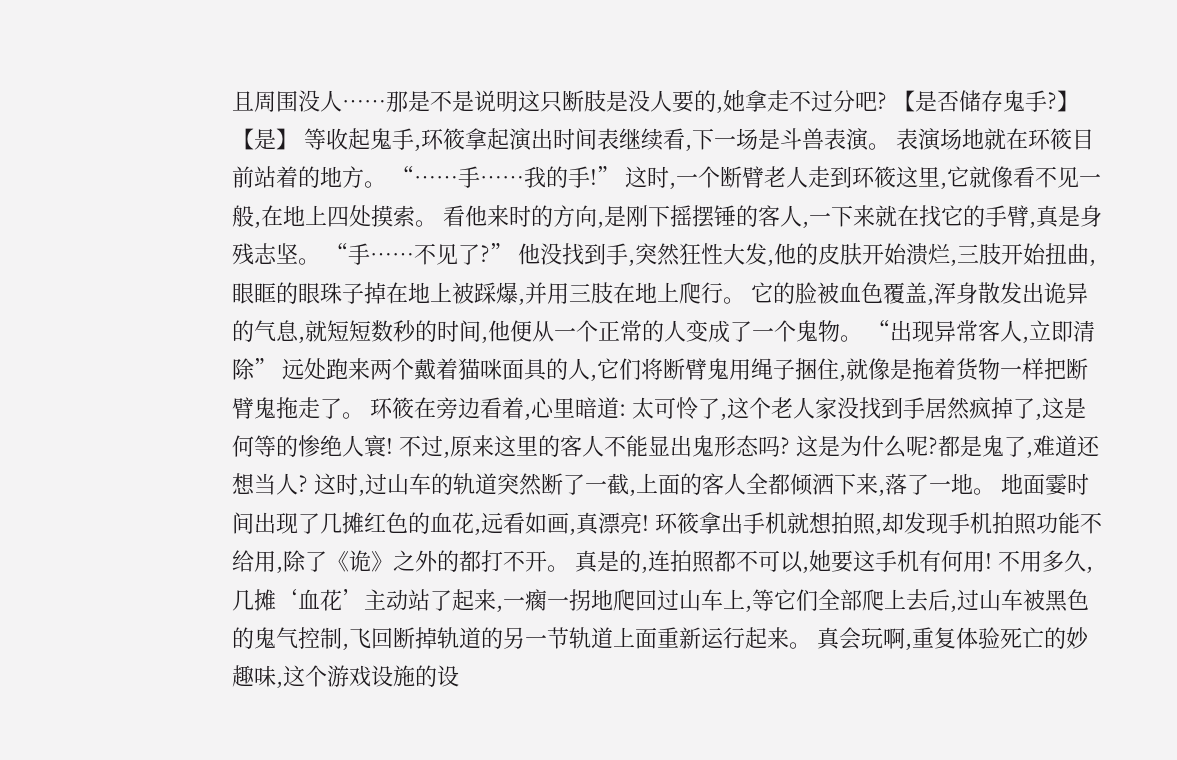且周围没人……那是不是说明这只断肢是没人要的,她拿走不过分吧? 【是否储存鬼手?】 【是】 等收起鬼手,环筱拿起演出时间表继续看,下一场是斗兽表演。 表演场地就在环筱目前站着的地方。 “……手……我的手!” 这时,一个断臂老人走到环筱这里,它就像看不见一般,在地上四处摸索。 看他来时的方向,是刚下摇摆锤的客人,一下来就在找它的手臂,真是身残志坚。 “手……不见了?” 他没找到手,突然狂性大发,他的皮肤开始溃烂,三肢开始扭曲,眼眶的眼珠子掉在地上被踩爆,并用三肢在地上爬行。 它的脸被血色覆盖,浑身散发出诡异的气息,就短短数秒的时间,他便从一个正常的人变成了一个鬼物。 “出现异常客人,立即清除” 远处跑来两个戴着猫咪面具的人,它们将断臂鬼用绳子捆住,就像是拖着货物一样把断臂鬼拖走了。 环筱在旁边看着,心里暗道: 太可怜了,这个老人家没找到手居然疯掉了,这是何等的惨绝人寰! 不过,原来这里的客人不能显出鬼形态吗? 这是为什么呢?都是鬼了,难道还想当人? 这时,过山车的轨道突然断了一截,上面的客人全都倾洒下来,落了一地。 地面霎时间出现了几摊红色的血花,远看如画,真漂亮! 环筱拿出手机就想拍照,却发现手机拍照功能不给用,除了《诡》之外的都打不开。 真是的,连拍照都不可以,她要这手机有何用! 不用多久,几摊‘血花’主动站了起来,一瘸一拐地爬回过山车上,等它们全部爬上去后,过山车被黑色的鬼气控制,飞回断掉轨道的另一节轨道上面重新运行起来。 真会玩啊,重复体验死亡的妙趣味,这个游戏设施的设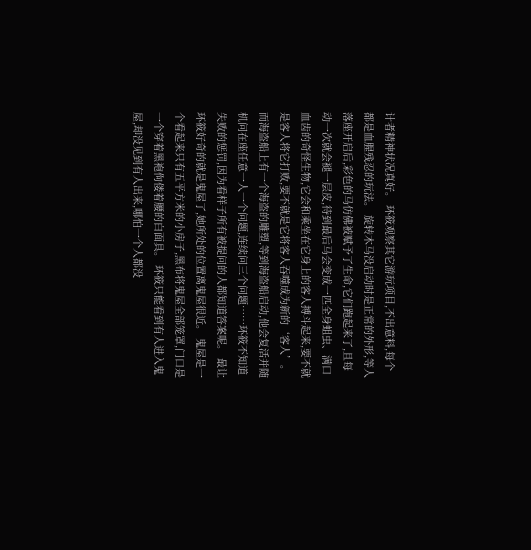计者精神状况真好。 环筱观察其它游玩项目,不出意料,每个都是血腥残忍的玩法。 旋转木马没启动时是正常的外形,等人落座开启后,彩色的马仿佛被赋予了生命,它们跑起来了,且每动一次就会褪一层皮,待到最后马会变成一匹全身蛆虫、满口血齿的奇怪生物,它会和乘坐在它身上的客人搏斗起来,要不就是客人将它打败,要不就是它将客人吞噬成为新的‘客人’。 而海盗船上有一个海盗的雕塑,等到海盗船启动,他会复活并随机问在座任意一人一个问题,连续问三个问题……环筱不知道失败的惩罚,因为看样子所有被提问的人都知道答案呢。 最让环筱好奇的就是鬼屋了,她所处的位置离鬼屋很近。 鬼屋是一个看起来只有五平方米的小房子,黑布将鬼屋全部笼罩,门口是一个穿着黑袍佝偻着腰的白面具。 环筱只能看到有人进入鬼屋,却没见到有人出来,哪怕一个人都没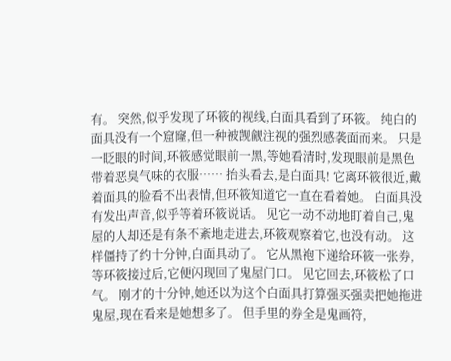有。 突然,似乎发现了环筱的视线,白面具看到了环筱。 纯白的面具没有一个窟窿,但一种被觊觎注视的强烈感袭面而来。 只是一眨眼的时间,环筱感觉眼前一黑,等她看清时,发现眼前是黑色带着恶臭气味的衣服…… 抬头看去,是白面具! 它离环筱很近,戴着面具的脸看不出表情,但环筱知道它一直在看着她。 白面具没有发出声音,似乎等着环筱说话。 见它一动不动地盯着自己,鬼屋的人却还是有条不紊地走进去,环筱观察着它,也没有动。 这样僵持了约十分钟,白面具动了。 它从黑袍下递给环筱一张券,等环筱接过后,它便闪现回了鬼屋门口。 见它回去,环筱松了口气。 刚才的十分钟,她还以为这个白面具打算强买强卖把她拖进鬼屋,现在看来是她想多了。 但手里的券全是鬼画符,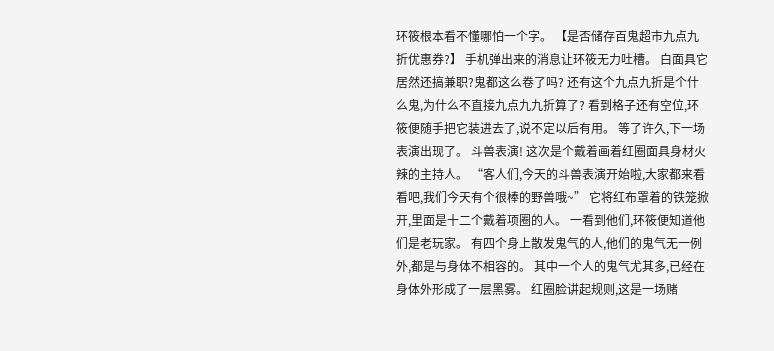环筱根本看不懂哪怕一个字。 【是否储存百鬼超市九点九折优惠券?】 手机弹出来的消息让环筱无力吐槽。 白面具它居然还搞兼职?鬼都这么卷了吗? 还有这个九点九折是个什么鬼,为什么不直接九点九九折算了? 看到格子还有空位,环筱便随手把它装进去了,说不定以后有用。 等了许久,下一场表演出现了。 斗兽表演! 这次是个戴着画着红圈面具身材火辣的主持人。 “客人们,今天的斗兽表演开始啦,大家都来看看吧,我们今天有个很棒的野兽哦~” 它将红布罩着的铁笼掀开,里面是十二个戴着项圈的人。 一看到他们,环筱便知道他们是老玩家。 有四个身上散发鬼气的人,他们的鬼气无一例外,都是与身体不相容的。 其中一个人的鬼气尤其多,已经在身体外形成了一层黑雾。 红圈脸讲起规则,这是一场赌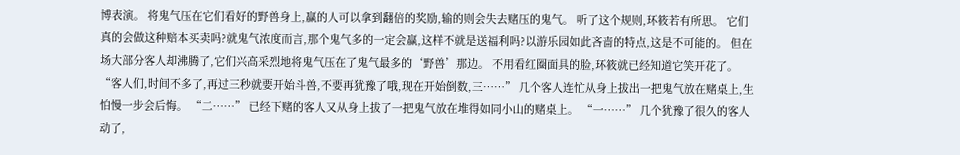博表演。 将鬼气压在它们看好的野兽身上,赢的人可以拿到翻倍的奖励,输的则会失去赌压的鬼气。 听了这个规则,环筱若有所思。 它们真的会做这种赔本买卖吗?就鬼气浓度而言,那个鬼气多的一定会赢,这样不就是送福利吗?以游乐园如此吝啬的特点,这是不可能的。 但在场大部分客人却沸腾了,它们兴高采烈地将鬼气压在了鬼气最多的‘野兽’那边。 不用看红圈面具的脸,环筱就已经知道它笑开花了。 “客人们,时间不多了,再过三秒就要开始斗兽,不要再犹豫了哦,现在开始倒数,三……” 几个客人连忙从身上拔出一把鬼气放在赌桌上,生怕慢一步会后悔。 “二……” 已经下赌的客人又从身上拔了一把鬼气放在堆得如同小山的赌桌上。 “一……” 几个犹豫了很久的客人动了,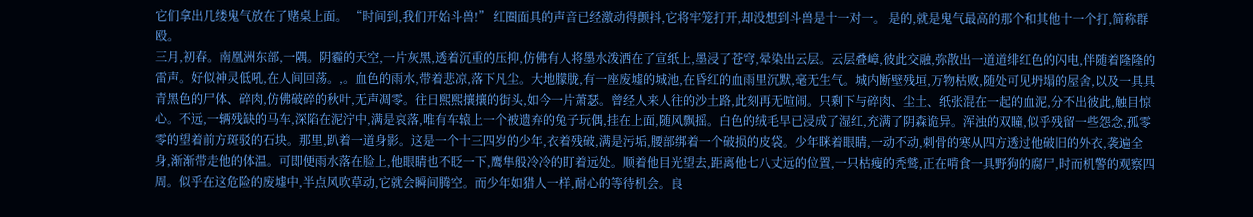它们拿出几缕鬼气放在了赌桌上面。 “时间到,我们开始斗兽!” 红圈面具的声音已经激动得颤抖,它将牢笼打开,却没想到斗兽是十一对一。 是的,就是鬼气最高的那个和其他十一个打,简称群殴。
三月,初春。南凰洲东部,一隅。阴霾的天空,一片灰黑,透着沉重的压抑,仿佛有人将墨水泼洒在了宣纸上,墨浸了苍穹,晕染出云层。云层叠嶂,彼此交融,弥散出一道道绯红色的闪电,伴随着隆隆的雷声。好似神灵低吼,在人间回荡。,。血色的雨水,带着悲凉,落下凡尘。大地朦胧,有一座废墟的城池,在昏红的血雨里沉默,毫无生气。城内断壁残垣,万物枯败,随处可见坍塌的屋舍,以及一具具青黑色的尸体、碎肉,仿佛破碎的秋叶,无声凋零。往日熙熙攘攘的街头,如今一片萧瑟。曾经人来人往的沙土路,此刻再无喧闹。只剩下与碎肉、尘土、纸张混在一起的血泥,分不出彼此,触目惊心。不远,一辆残缺的马车,深陷在泥泞中,满是哀落,唯有车辕上一个被遗弃的兔子玩偶,挂在上面,随风飘摇。白色的绒毛早已浸成了湿红,充满了阴森诡异。浑浊的双瞳,似乎残留一些怨念,孤零零的望着前方斑驳的石块。那里,趴着一道身影。这是一个十三四岁的少年,衣着残破,满是污垢,腰部绑着一个破损的皮袋。少年眯着眼睛,一动不动,刺骨的寒从四方透过他破旧的外衣,袭遍全身,渐渐带走他的体温。可即便雨水落在脸上,他眼睛也不眨一下,鹰隼般冷冷的盯着远处。顺着他目光望去,距离他七八丈远的位置,一只枯瘦的秃鹫,正在啃食一具野狗的腐尸,时而机警的观察四周。似乎在这危险的废墟中,半点风吹草动,它就会瞬间腾空。而少年如猎人一样,耐心的等待机会。良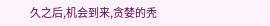久之后,机会到来,贪婪的秃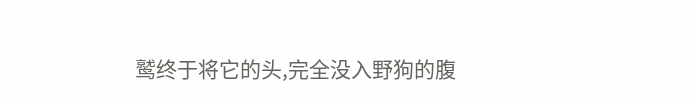鹫终于将它的头,完全没入野狗的腹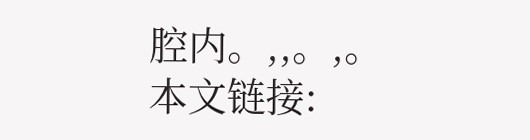腔内。,,。,。
本文链接: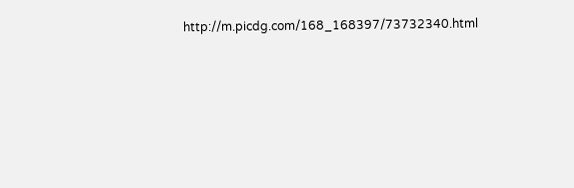http://m.picdg.com/168_168397/73732340.html